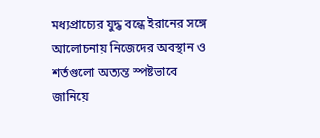মধ্যপ্রাচ্যের যুদ্ধ বন্ধে ইরানের সঙ্গে আলোচনায় নিজেদের অবস্থান ও শর্তগুলো অত্যন্ত স্পষ্টভাবে জানিয়ে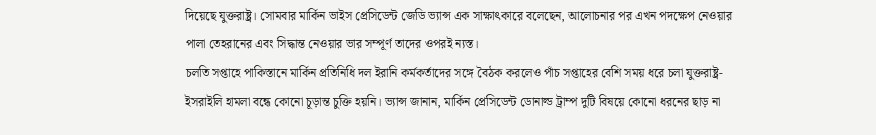দিয়েছে যুক্তরাষ্ট্র। সোমবার মার্কিন ভাইস প্রেসিডেন্ট জেডি ভ্যান্স এক সাক্ষাৎকারে বলেছেন, আলোচনার পর এখন পদক্ষেপ নেওয়ার পালা তেহরানের এবং সিদ্ধান্ত নেওয়ার ভার সম্পূর্ণ তাদের ওপরই ন্যস্ত।
চলতি সপ্তাহে পাকিস্তানে মার্কিন প্রতিনিধি দল ইরানি কর্মকর্তাদের সঙ্গে বৈঠক করলেও পাঁচ সপ্তাহের বেশি সময় ধরে চলা যুক্তরাষ্ট্র-ইসরাইলি হামলা বন্ধে কোনো চূড়ান্ত চুক্তি হয়নি। ভ্যান্স জানান, মার্কিন প্রেসিডেন্ট ডোনাল্ড ট্রাম্প দুটি বিষয়ে কোনো ধরনের ছাড় না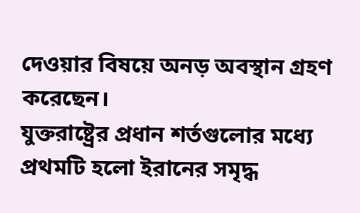দেওয়ার বিষয়ে অনড় অবস্থান গ্রহণ করেছেন।
যুক্তরাষ্ট্রের প্রধান শর্তগুলোর মধ্যে প্রথমটি হলো ইরানের সমৃদ্ধ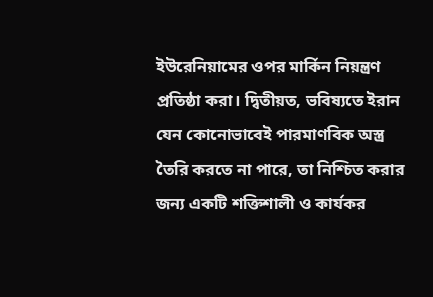ইউরেনিয়ামের ওপর মার্কিন নিয়ন্ত্রণ প্রতিষ্ঠা করা। দ্বিতীয়ত, ভবিষ্যতে ইরান যেন কোনোভাবেই পারমাণবিক অস্ত্র তৈরি করতে না পারে, তা নিশ্চিত করার জন্য একটি শক্তিশালী ও কার্যকর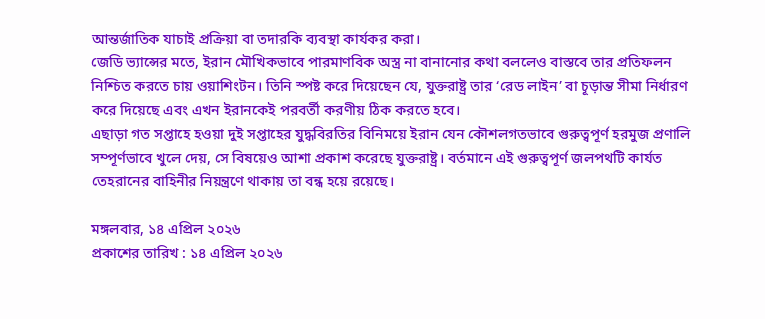আন্তর্জাতিক যাচাই প্রক্রিয়া বা তদারকি ব্যবস্থা কার্যকর করা।
জেডি ভ্যান্সের মতে, ইরান মৌখিকভাবে পারমাণবিক অস্ত্র না বানানোর কথা বললেও বাস্তবে তার প্রতিফলন নিশ্চিত করতে চায় ওয়াশিংটন। তিনি স্পষ্ট করে দিয়েছেন যে, যুক্তরাষ্ট্র তার ‘রেড লাইন’ বা চূড়ান্ত সীমা নির্ধারণ করে দিয়েছে এবং এখন ইরানকেই পরবর্তী করণীয় ঠিক করতে হবে।
এছাড়া গত সপ্তাহে হওয়া দুই সপ্তাহের যুদ্ধবিরতির বিনিময়ে ইরান যেন কৌশলগতভাবে গুরুত্বপূর্ণ হরমুজ প্রণালি সম্পূর্ণভাবে খুলে দেয়, সে বিষয়েও আশা প্রকাশ করেছে যুক্তরাষ্ট্র। বর্তমানে এই গুরুত্বপূর্ণ জলপথটি কার্যত তেহরানের বাহিনীর নিয়ন্ত্রণে থাকায় তা বন্ধ হয়ে রয়েছে।

মঙ্গলবার, ১৪ এপ্রিল ২০২৬
প্রকাশের তারিখ : ১৪ এপ্রিল ২০২৬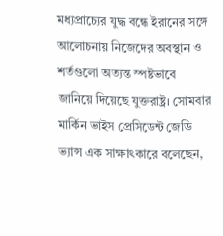মধ্যপ্রাচ্যের যুদ্ধ বন্ধে ইরানের সঙ্গে আলোচনায় নিজেদের অবস্থান ও শর্তগুলো অত্যন্ত স্পষ্টভাবে জানিয়ে দিয়েছে যুক্তরাষ্ট্র। সোমবার মার্কিন ভাইস প্রেসিডেন্ট জেডি ভ্যান্স এক সাক্ষাৎকারে বলেছেন,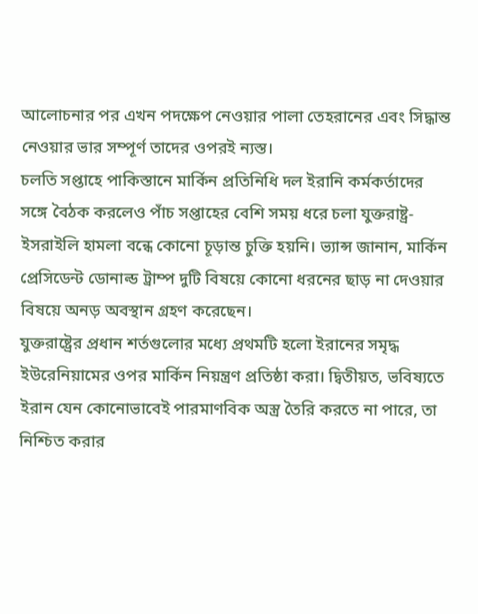আলোচনার পর এখন পদক্ষেপ নেওয়ার পালা তেহরানের এবং সিদ্ধান্ত নেওয়ার ভার সম্পূর্ণ তাদের ওপরই ন্যস্ত।
চলতি সপ্তাহে পাকিস্তানে মার্কিন প্রতিনিধি দল ইরানি কর্মকর্তাদের সঙ্গে বৈঠক করলেও পাঁচ সপ্তাহের বেশি সময় ধরে চলা যুক্তরাষ্ট্র-ইসরাইলি হামলা বন্ধে কোনো চূড়ান্ত চুক্তি হয়নি। ভ্যান্স জানান, মার্কিন প্রেসিডেন্ট ডোনাল্ড ট্রাম্প দুটি বিষয়ে কোনো ধরনের ছাড় না দেওয়ার বিষয়ে অনড় অবস্থান গ্রহণ করেছেন।
যুক্তরাষ্ট্রের প্রধান শর্তগুলোর মধ্যে প্রথমটি হলো ইরানের সমৃদ্ধ ইউরেনিয়ামের ওপর মার্কিন নিয়ন্ত্রণ প্রতিষ্ঠা করা। দ্বিতীয়ত, ভবিষ্যতে ইরান যেন কোনোভাবেই পারমাণবিক অস্ত্র তৈরি করতে না পারে, তা নিশ্চিত করার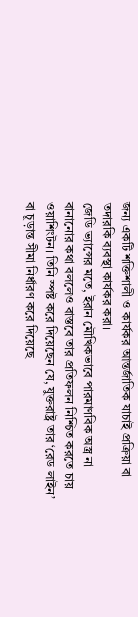জন্য একটি শক্তিশালী ও কার্যকর আন্তর্জাতিক যাচাই প্রক্রিয়া বা তদারকি ব্যবস্থা কার্যকর করা।
জেডি ভ্যান্সের মতে, ইরান মৌখিকভাবে পারমাণবিক অস্ত্র না বানানোর কথা বললেও বাস্তবে তার প্রতিফলন নিশ্চিত করতে চায় ওয়াশিংটন। তিনি স্পষ্ট করে দিয়েছেন যে, যুক্তরাষ্ট্র তার ‘রেড লাইন’ বা চূড়ান্ত সীমা নির্ধারণ করে দিয়েছে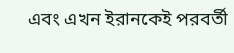এবং এখন ইরানকেই পরবর্তী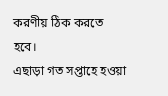করণীয় ঠিক করতে হবে।
এছাড়া গত সপ্তাহে হওয়া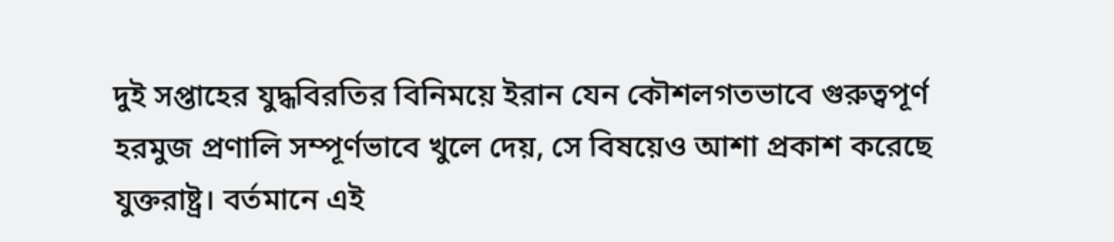দুই সপ্তাহের যুদ্ধবিরতির বিনিময়ে ইরান যেন কৌশলগতভাবে গুরুত্বপূর্ণ হরমুজ প্রণালি সম্পূর্ণভাবে খুলে দেয়, সে বিষয়েও আশা প্রকাশ করেছে যুক্তরাষ্ট্র। বর্তমানে এই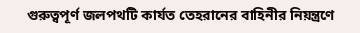গুরুত্বপূর্ণ জলপথটি কার্যত তেহরানের বাহিনীর নিয়ন্ত্রণে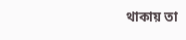থাকায় তা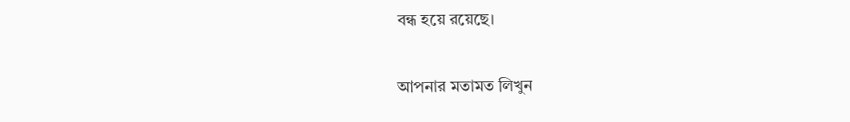বন্ধ হয়ে রয়েছে।

আপনার মতামত লিখুন